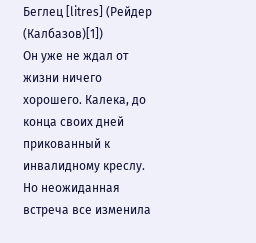Беглец [litres] (Рейдер (Калбазов)[1])
Он уже не ждал от жизни ничего хорошего. Калека, до конца своих дней прикованный к инвалидному креслу. Но неожиданная встреча все изменила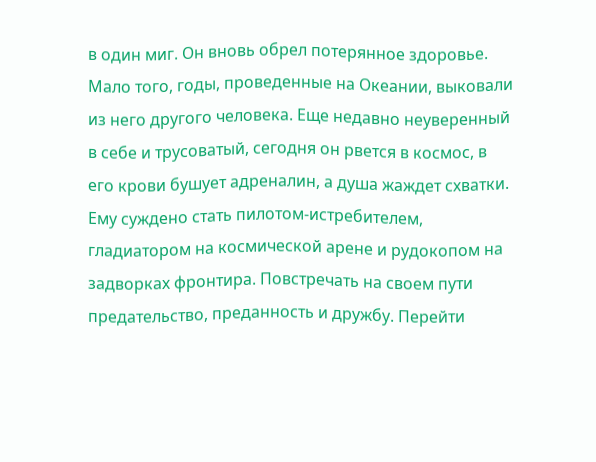в один миг. Он вновь обрел потерянное здоровье. Мало того, годы, проведенные на Океании, выковали из него другого человека. Еще недавно неуверенный в себе и трусоватый, сегодня он рвется в космос, в его крови бушует адреналин, а душа жаждет схватки. Ему суждено стать пилотом-истребителем, гладиатором на космической арене и рудокопом на задворках фронтира. Повстречать на своем пути предательство, преданность и дружбу. Перейти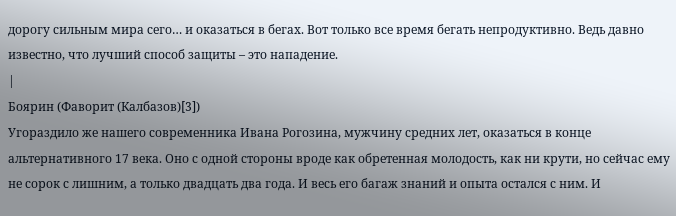дорогу сильным мира сего… и оказаться в бегах. Вот только все время бегать непродуктивно. Ведь давно известно, что лучший способ защиты – это нападение.
|
Боярин (Фаворит (Калбазов)[3])
Угораздило же нашего современника Ивана Рогозина, мужчину средних лет, оказаться в конце альтернативного 17 века. Оно с одной стороны вроде как обретенная молодость, как ни крути, но сейчас ему не сорок с лишним, а только двадцать два года. И весь его багаж знаний и опыта остался с ним. И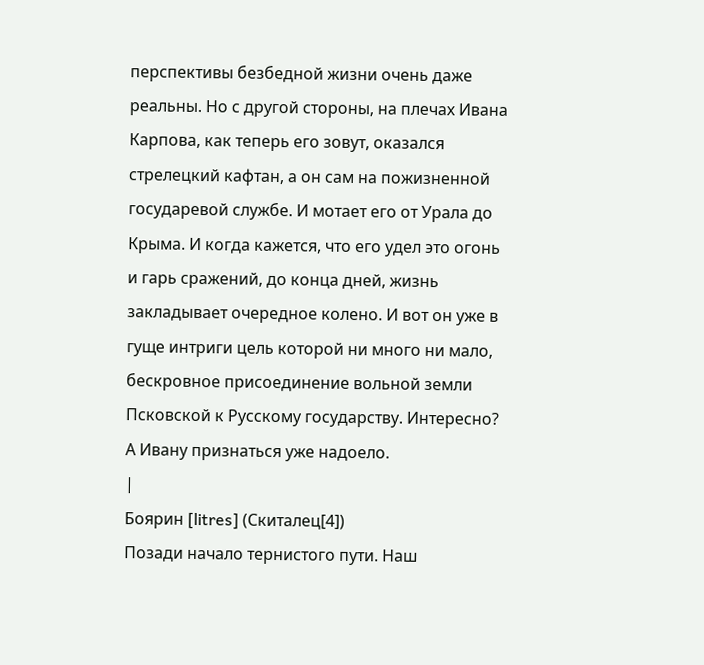перспективы безбедной жизни очень даже реальны. Но с другой стороны, на плечах Ивана Карпова, как теперь его зовут, оказался стрелецкий кафтан, а он сам на пожизненной государевой службе. И мотает его от Урала до Крыма. И когда кажется, что его удел это огонь и гарь сражений, до конца дней, жизнь закладывает очередное колено. И вот он уже в гуще интриги цель которой ни много ни мало, бескровное присоединение вольной земли Псковской к Русскому государству. Интересно? А Ивану признаться уже надоело.
|
Боярин [litres] (Скиталец[4])
Позади начало тернистого пути. Наш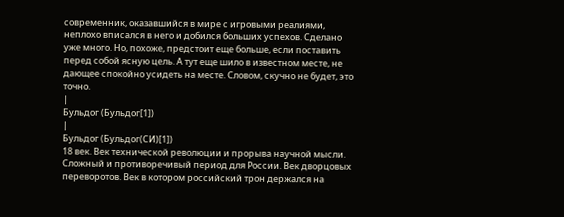современник, оказавшийся в мире с игровыми реалиями, неплохо вписался в него и добился больших успехов. Сделано уже много. Но, похоже, предстоит еще больше, если поставить перед собой ясную цель. А тут еще шило в известном месте, не дающее спокойно усидеть на месте. Словом, скучно не будет, это точно.
|
Бульдог (Бульдог[1])
|
Бульдог (Бульдог(СИ)[1])
18 век. Век технической революции и прорыва научной мысли. Сложный и противоречивый период для России. Век дворцовых переворотов. Век в котором российский трон держался на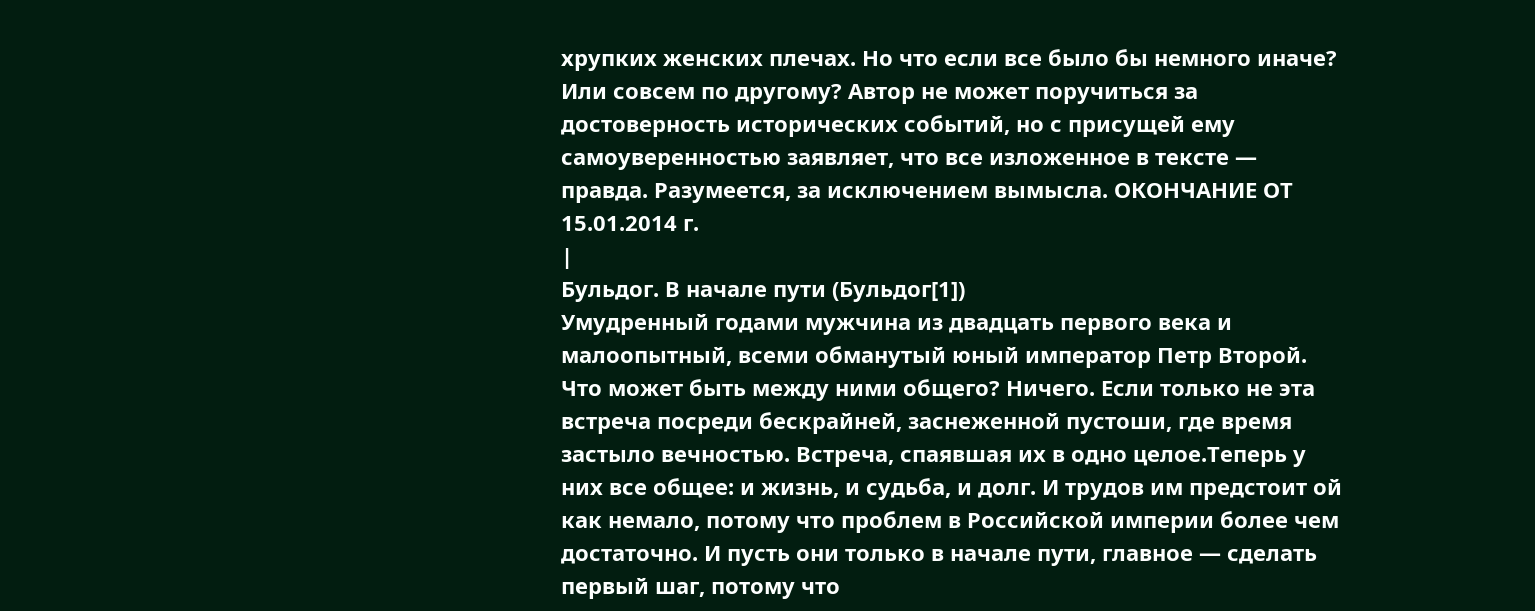хрупких женских плечах. Но что если все было бы немного иначе? Или совсем по другому? Автор не может поручиться за достоверность исторических событий, но с присущей ему самоуверенностью заявляет, что все изложенное в тексте — правда. Разумеется, за исключением вымысла. ОКОНЧАНИЕ ОТ 15.01.2014 г.
|
Бульдог. В начале пути (Бульдог[1])
Умудренный годами мужчина из двадцать первого века и малоопытный, всеми обманутый юный император Петр Второй. Что может быть между ними общего? Ничего. Если только не эта встреча посреди бескрайней, заснеженной пустоши, где время застыло вечностью. Встреча, спаявшая их в одно целое.Теперь у них все общее: и жизнь, и судьба, и долг. И трудов им предстоит ой как немало, потому что проблем в Российской империи более чем достаточно. И пусть они только в начале пути, главное — сделать первый шаг, потому что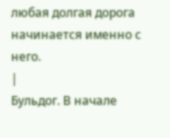любая долгая дорога начинается именно с него.
|
Бульдог. В начале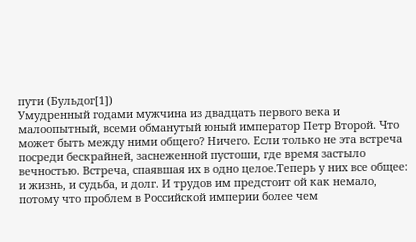пути (Бульдог[1])
Умудренный годами мужчина из двадцать первого века и малоопытный, всеми обманутый юный император Петр Второй. Что может быть между ними общего? Ничего. Если только не эта встреча посреди бескрайней, заснеженной пустоши, где время застыло вечностью. Встреча, спаявшая их в одно целое.Теперь у них все общее: и жизнь, и судьба, и долг. И трудов им предстоит ой как немало, потому что проблем в Российской империи более чем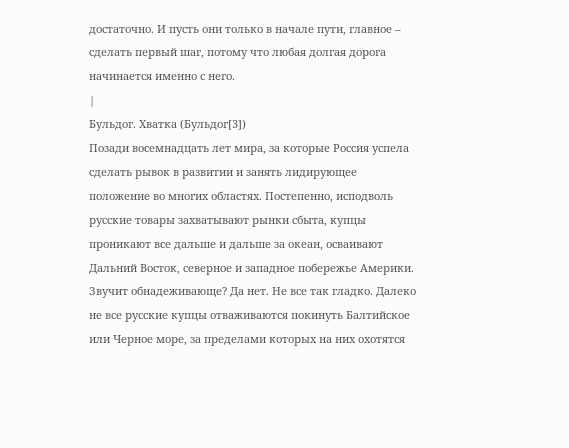достаточно. И пусть они только в начале пути, главное – сделать первый шаг, потому что любая долгая дорога начинается именно с него.
|
Бульдог. Хватка (Бульдог[3])
Позади восемнадцать лет мира, за которые Россия успела сделать рывок в развитии и занять лидирующее положение во многих областях. Постепенно, исподволь русские товары захватывают рынки сбыта, купцы проникают все дальше и дальше за океан, осваивают Дальний Восток, северное и западное побережье Америки. Звучит обнадеживающе? Да нет. Не все так гладко. Далеко не все русские купцы отваживаются покинуть Балтийское или Черное море, за пределами которых на них охотятся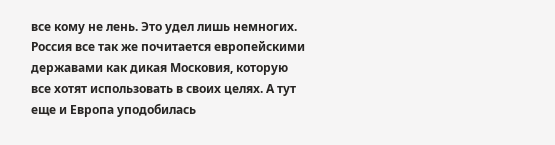все кому не лень. Это удел лишь немногих. Россия все так же почитается европейскими державами как дикая Московия, которую все хотят использовать в своих целях. А тут еще и Европа уподобилась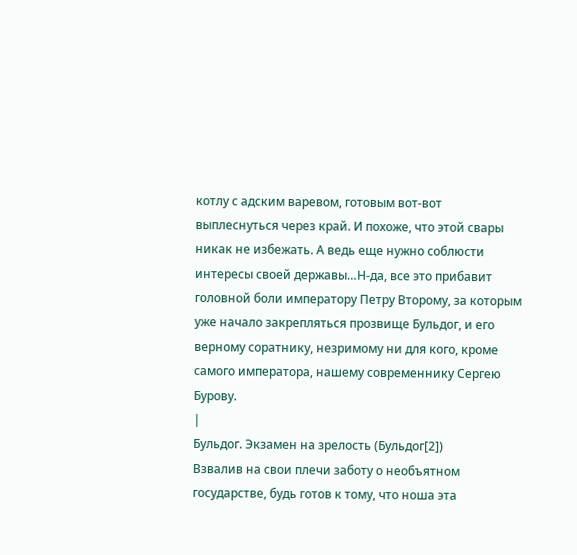котлу с адским варевом, готовым вот-вот выплеснуться через край. И похоже, что этой свары никак не избежать. А ведь еще нужно соблюсти интересы своей державы…Н-да, все это прибавит головной боли императору Петру Второму, за которым уже начало закрепляться прозвище Бульдог, и его верному соратнику, незримому ни для кого, кроме самого императора, нашему современнику Сергею Бурову.
|
Бульдог. Экзамен на зрелость (Бульдог[2])
Взвалив на свои плечи заботу о необъятном государстве, будь готов к тому, что ноша эта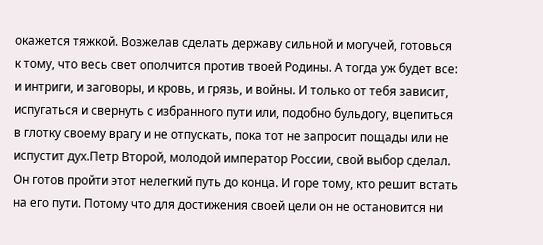окажется тяжкой. Возжелав сделать державу сильной и могучей, готовься к тому, что весь свет ополчится против твоей Родины. А тогда уж будет все: и интриги, и заговоры, и кровь, и грязь, и войны. И только от тебя зависит, испугаться и свернуть с избранного пути или, подобно бульдогу, вцепиться в глотку своему врагу и не отпускать, пока тот не запросит пощады или не испустит дух.Петр Второй, молодой император России, свой выбор сделал. Он готов пройти этот нелегкий путь до конца. И горе тому, кто решит встать на его пути. Потому что для достижения своей цели он не остановится ни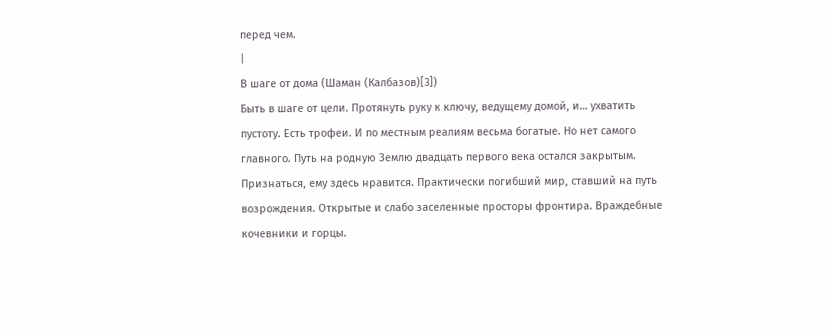перед чем.
|
В шаге от дома (Шаман (Калбазов)[3])
Быть в шаге от цели. Протянуть руку к ключу, ведущему домой, и… ухватить пустоту. Есть трофеи. И по местным реалиям весьма богатые. Но нет самого главного. Путь на родную Землю двадцать первого века остался закрытым. Признаться, ему здесь нравится. Практически погибший мир, ставший на путь возрождения. Открытые и слабо заселенные просторы фронтира. Враждебные кочевники и горцы.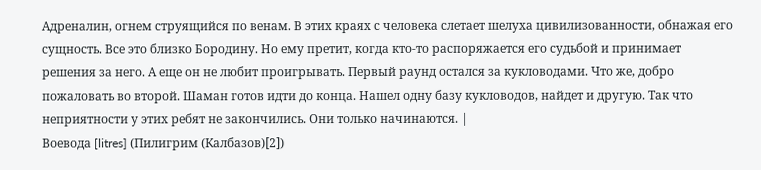Адреналин, огнем струящийся по венам. В этих краях с человека слетает шелуха цивилизованности, обнажая его сущность. Все это близко Бородину. Но ему претит, когда кто-то распоряжается его судьбой и принимает решения за него. А еще он не любит проигрывать. Первый раунд остался за кукловодами. Что же, добро пожаловать во второй. Шаман готов идти до конца. Нашел одну базу кукловодов, найдет и другую. Так что неприятности у этих ребят не закончились. Они только начинаются. |
Воевода [litres] (Пилигрим (Калбазов)[2])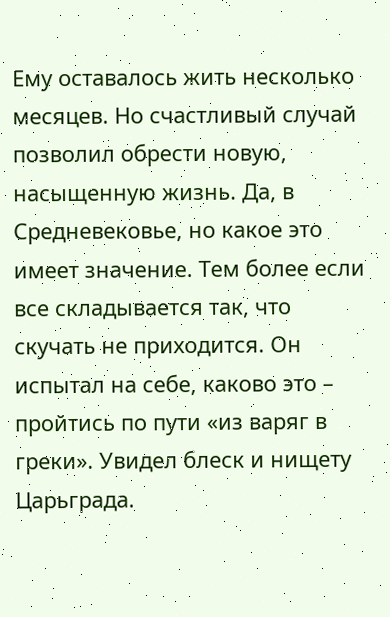Ему оставалось жить несколько месяцев. Но счастливый случай позволил обрести новую, насыщенную жизнь. Да, в Средневековье, но какое это имеет значение. Тем более если все складывается так, что скучать не приходится. Он испытал на себе, каково это – пройтись по пути «из варяг в греки». Увидел блеск и нищету Царьграда.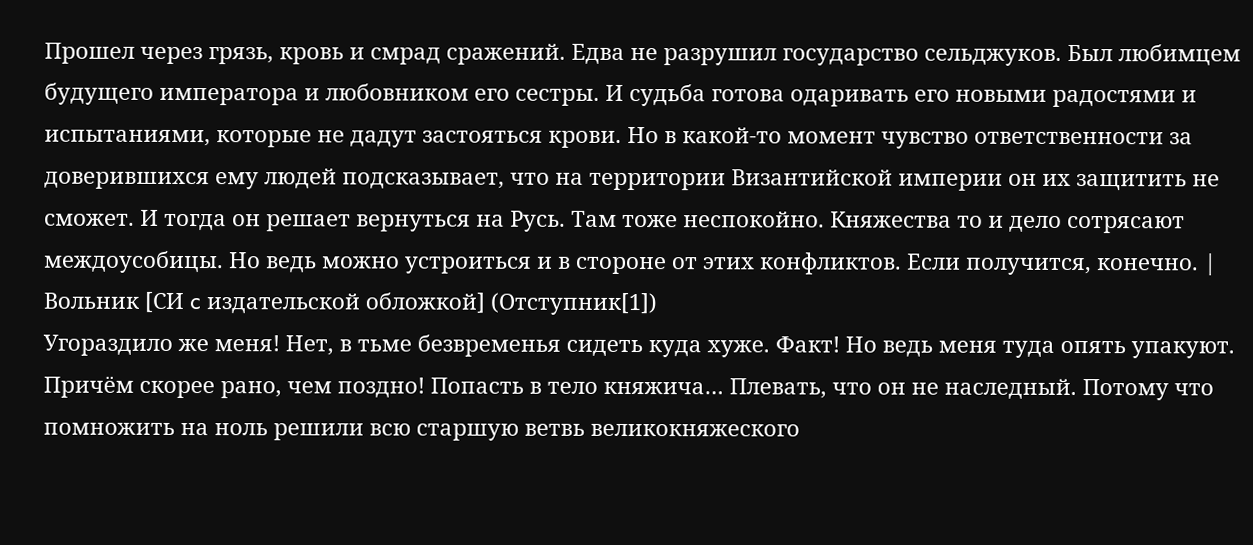Прошел через грязь, кровь и смрад сражений. Едва не разрушил государство сельджуков. Был любимцем будущего императора и любовником его сестры. И судьба готова одаривать его новыми радостями и испытаниями, которые не дадут застояться крови. Но в какой-то момент чувство ответственности за доверившихся ему людей подсказывает, что на территории Византийской империи он их защитить не сможет. И тогда он решает вернуться на Русь. Там тоже неспокойно. Княжества то и дело сотрясают междоусобицы. Но ведь можно устроиться и в стороне от этих конфликтов. Если получится, конечно. |
Вольник [СИ c издательской обложкой] (Отступник[1])
Угораздило же меня! Нет, в тьме безвременья сидеть куда хуже. Факт! Но ведь меня туда опять упакуют. Причём скорее рано, чем поздно! Попасть в тело княжича… Плевать, что он не наследный. Потому что помножить на ноль решили всю старшую ветвь великокняжеского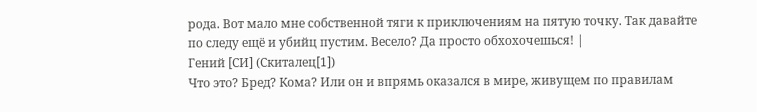рода. Вот мало мне собственной тяги к приключениям на пятую точку. Так давайте по следу ещё и убийц пустим. Весело? Да просто обхохочешься! |
Гений [СИ] (Скиталец[1])
Что это? Бред? Кома? Или он и впрямь оказался в мире, живущем по правилам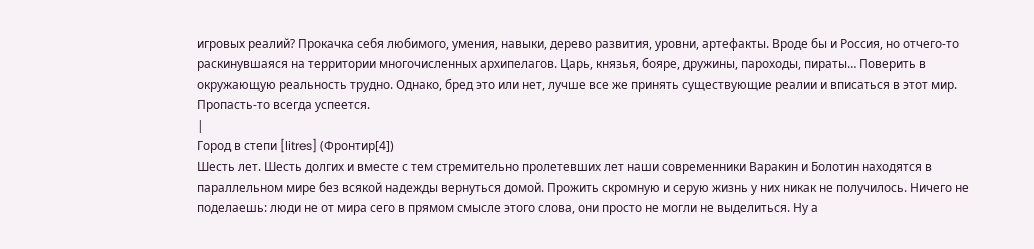игровых реалий? Прокачка себя любимого, умения, навыки, дерево развития, уровни, артефакты. Вроде бы и Россия, но отчего-то раскинувшаяся на территории многочисленных архипелагов. Царь, князья, бояре, дружины, пароходы, пираты… Поверить в окружающую реальность трудно. Однако, бред это или нет, лучше все же принять существующие реалии и вписаться в этот мир. Пропасть-то всегда успеется.
|
Город в степи [litres] (Фронтир[4])
Шесть лет. Шесть долгих и вместе с тем стремительно пролетевших лет наши современники Варакин и Болотин находятся в параллельном мире без всякой надежды вернуться домой. Прожить скромную и серую жизнь у них никак не получилось. Ничего не поделаешь: люди не от мира сего в прямом смысле этого слова, они просто не могли не выделиться. Ну а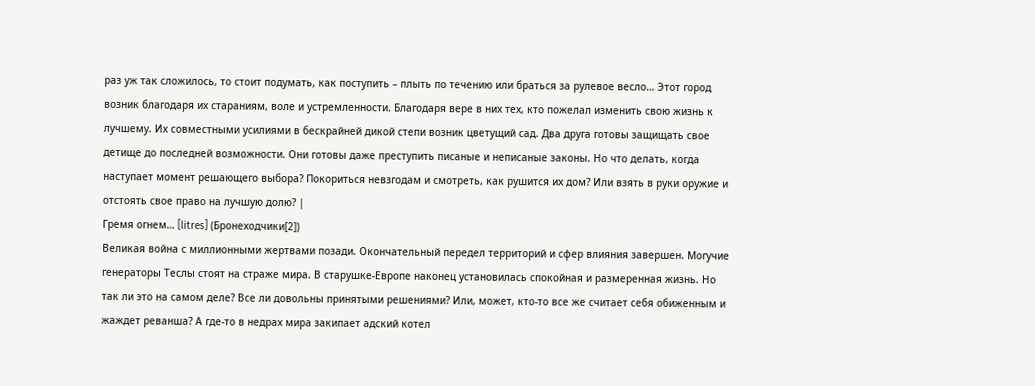раз уж так сложилось, то стоит подумать, как поступить – плыть по течению или браться за рулевое весло… Этот город возник благодаря их стараниям, воле и устремленности. Благодаря вере в них тех, кто пожелал изменить свою жизнь к лучшему. Их совместными усилиями в бескрайней дикой степи возник цветущий сад. Два друга готовы защищать свое детище до последней возможности. Они готовы даже преступить писаные и неписаные законы. Но что делать, когда наступает момент решающего выбора? Покориться невзгодам и смотреть, как рушится их дом? Или взять в руки оружие и отстоять свое право на лучшую долю? |
Гремя огнем… [litres] (Бронеходчики[2])
Великая война с миллионными жертвами позади. Окончательный передел территорий и сфер влияния завершен. Могучие генераторы Теслы стоят на страже мира. В старушке-Европе наконец установилась спокойная и размеренная жизнь. Но так ли это на самом деле? Все ли довольны принятыми решениями? Или, может, кто-то все же считает себя обиженным и жаждет реванша? А где-то в недрах мира закипает адский котел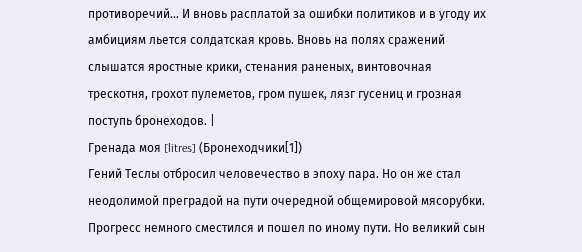противоречий… И вновь расплатой за ошибки политиков и в угоду их амбициям льется солдатская кровь. Вновь на полях сражений слышатся яростные крики, стенания раненых, винтовочная трескотня, грохот пулеметов, гром пушек, лязг гусениц и грозная поступь бронеходов. |
Гренада моя [litres] (Бронеходчики[1])
Гений Теслы отбросил человечество в эпоху пара. Но он же стал неодолимой преградой на пути очередной общемировой мясорубки. Прогресс немного сместился и пошел по иному пути. Но великий сын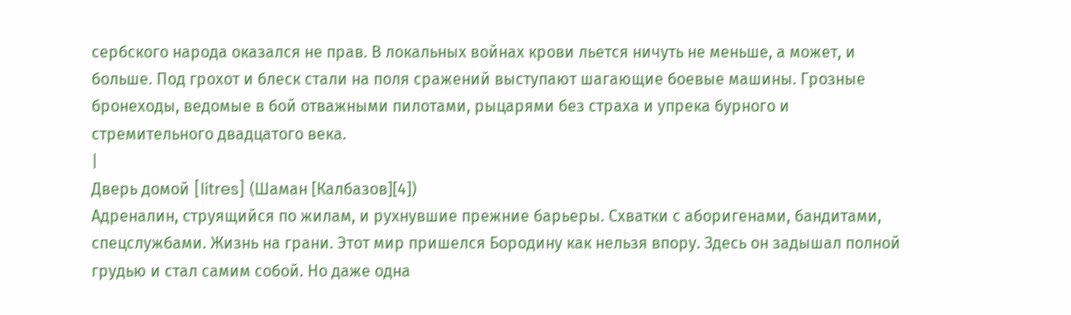сербского народа оказался не прав. В локальных войнах крови льется ничуть не меньше, а может, и больше. Под грохот и блеск стали на поля сражений выступают шагающие боевые машины. Грозные бронеходы, ведомые в бой отважными пилотами, рыцарями без страха и упрека бурного и стремительного двадцатого века.
|
Дверь домой [litres] (Шаман [Калбазов][4])
Адреналин, струящийся по жилам, и рухнувшие прежние барьеры. Схватки с аборигенами, бандитами, спецслужбами. Жизнь на грани. Этот мир пришелся Бородину как нельзя впору. Здесь он задышал полной грудью и стал самим собой. Но даже одна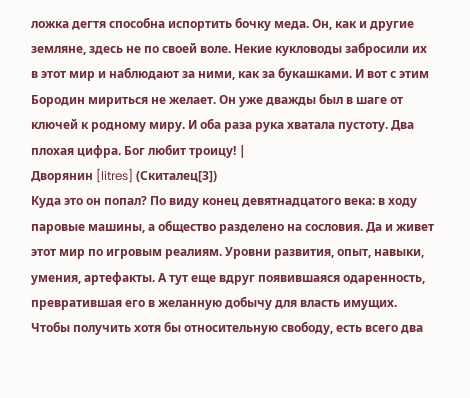ложка дегтя способна испортить бочку меда. Он, как и другие земляне, здесь не по своей воле. Некие кукловоды забросили их в этот мир и наблюдают за ними, как за букашками. И вот с этим Бородин мириться не желает. Он уже дважды был в шаге от ключей к родному миру. И оба раза рука хватала пустоту. Два плохая цифра. Бог любит троицу! |
Дворянин [litres] (Скиталец[3])
Куда это он попал? По виду конец девятнадцатого века: в ходу паровые машины, а общество разделено на сословия. Да и живет этот мир по игровым реалиям. Уровни развития, опыт, навыки, умения, артефакты. А тут еще вдруг появившаяся одаренность, превратившая его в желанную добычу для власть имущих. Чтобы получить хотя бы относительную свободу, есть всего два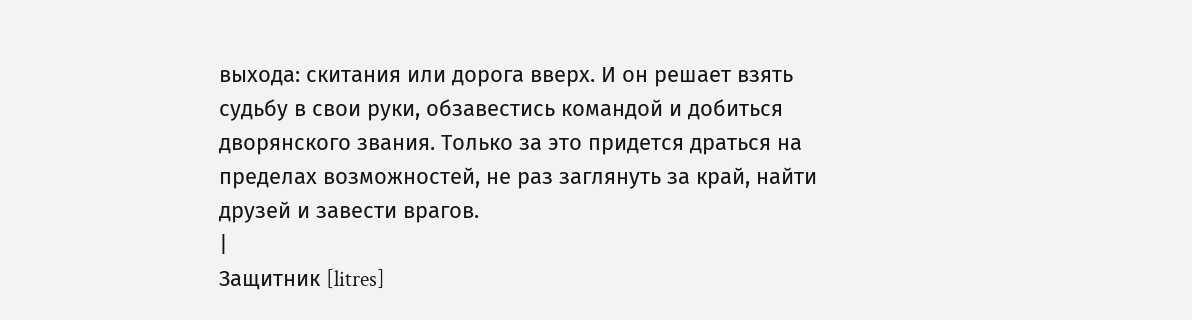выхода: скитания или дорога вверх. И он решает взять судьбу в свои руки, обзавестись командой и добиться дворянского звания. Только за это придется драться на пределах возможностей, не раз заглянуть за край, найти друзей и завести врагов.
|
Защитник [litres]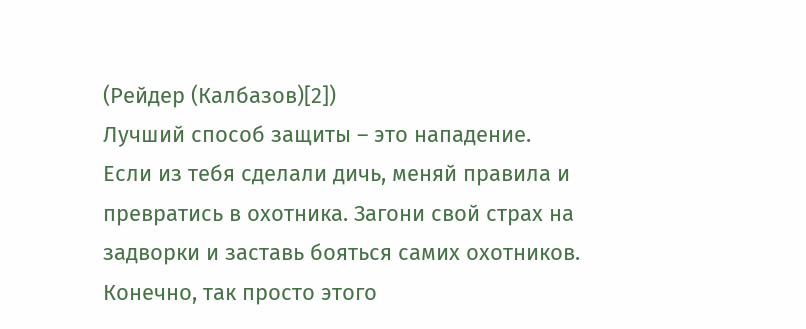(Рейдер (Калбазов)[2])
Лучший способ защиты – это нападение. Если из тебя сделали дичь, меняй правила и превратись в охотника. Загони свой страх на задворки и заставь бояться самих охотников. Конечно, так просто этого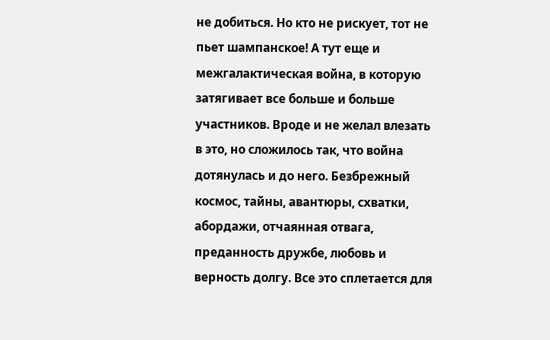не добиться. Но кто не рискует, тот не пьет шампанское! А тут еще и межгалактическая война, в которую затягивает все больше и больше участников. Вроде и не желал влезать в это, но сложилось так, что война дотянулась и до него. Безбрежный космос, тайны, авантюры, схватки, абордажи, отчаянная отвага, преданность дружбе, любовь и верность долгу. Все это сплетается для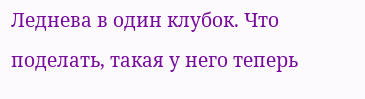Леднева в один клубок. Что поделать, такая у него теперь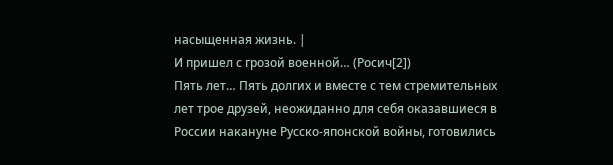насыщенная жизнь. |
И пришел с грозой военной… (Росич[2])
Пять лет… Пять долгих и вместе с тем стремительных лет трое друзей, неожиданно для себя оказавшиеся в России накануне Русско-японской войны, готовились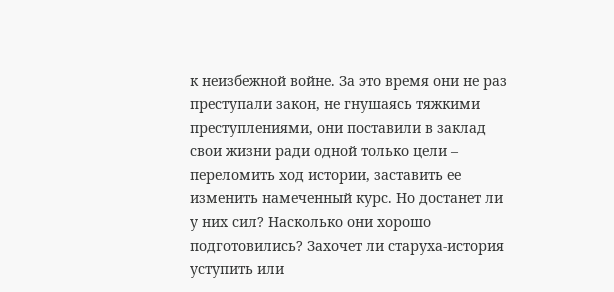к неизбежной войне. За это время они не раз преступали закон, не гнушаясь тяжкими преступлениями, они поставили в заклад свои жизни ради одной только цели – переломить ход истории, заставить ее изменить намеченный курс. Но достанет ли у них сил? Насколько они хорошо подготовились? Захочет ли старуха-история уступить или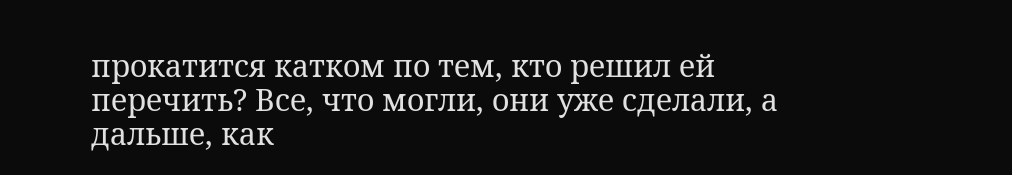прокатится катком по тем, кто решил ей перечить? Все, что могли, они уже сделали, а дальше, как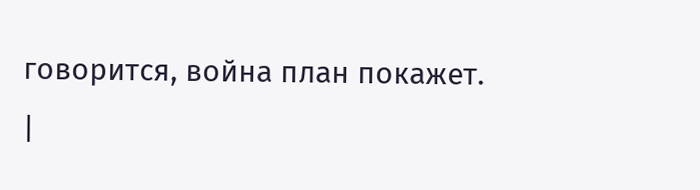говорится, война план покажет.
|